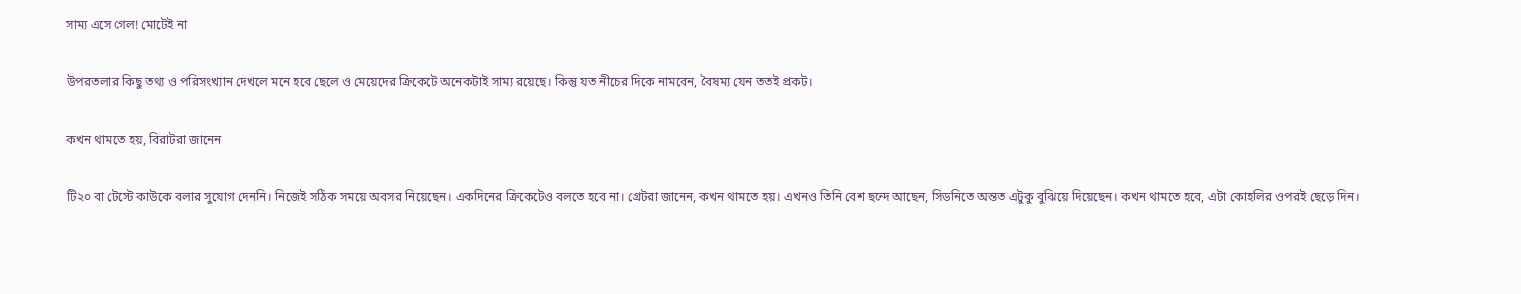সাম্য এসে গেল! মোটেই না

উপরতলার কিছু তথ্য ও পরিসংখ্যান দেখলে মনে হবে ছেলে ও মেয়েদের ক্রিকেটে অনেকটাই সাম্য রয়েছে। কিন্তু যত নীচের দিকে নামবেন, বৈষম্য যেন ততই প্রকট।

কখন থামতে হয়, বিরাটরা জানেন

টি২০ বা টেস্টে কাউকে বলার সুযোগ দেননি। নিজেই সঠিক সময়ে অবসর নিয়েছেন। একদিনের ক্রিকেটেও বলতে হবে না। গ্রেটরা জানেন, কখন থামতে হয়। এখনও তিনি বেশ ছন্দে আছেন, সিডনিতে অন্তত এটুকু বুঝিয়ে দিয়েছেন। কখন থামতে হবে, এটা কোহলির ওপরই ছেড়ে দিন।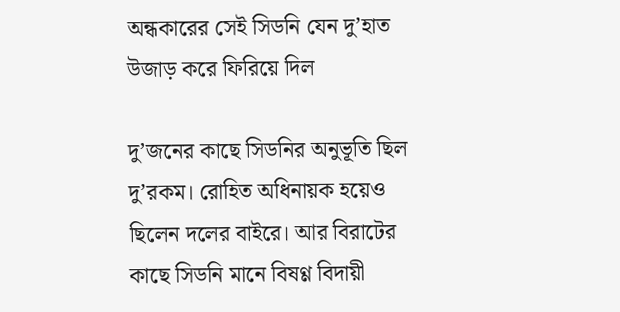অন্ধকারের সেই সিডনি যেন দু’হাত উজাড় করে ফিরিয়ে দিল

দু’জনের কাছে সিডনির অনুভূতি ছিল দু’রকম। রোহিত অধিনায়ক হয়েও ছিলেন দলের বাইরে। আর বিরাটের কাছে সিডনি মানে বিষণ্ণ বিদায়ী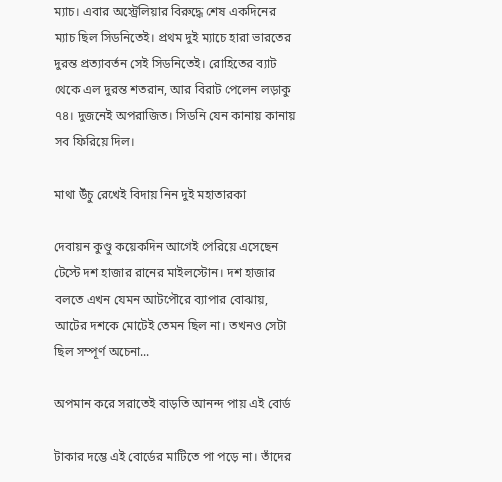ম্যাচ। এবার অস্ট্রেলিয়ার বিরুদ্ধে শেষ একদিনের ম্যাচ ছিল সিডনিতেই। প্রথম দুই ম্যাচে হারা ভারতের দুরন্ত প্রত্যাবর্তন সেই সিডনিতেই। রোহিতের ব্যাট থেকে এল দুরন্ত শতরান, আর বিরাট পেলেন লড়াকু ৭৪। দুজনেই অপরাজিত। সিডনি যেন কানায় কানায় সব ফিরিয়ে দিল।

মাথা উঁচু রেখেই বিদায় নিন দুই মহাতারকা

দেবায়ন কুণ্ডু কয়েকদিন আগেই পেরিয়ে এসেছেন টেস্টে দশ হাজার রানের মাইলস্টোন। দশ হাজার বলতে এখন যেমন আটপৌরে ব্যাপার বোঝায়, আটের দশকে মোটেই তেমন ছিল না। তখনও সেটা ছিল সম্পূর্ণ অচেনা...

অপমান করে সরাতেই বাড়তি আনন্দ পায় এই বোর্ড

টাকার দম্ভে এই বোর্ডের মাটিতে পা পড়ে না। তাঁদের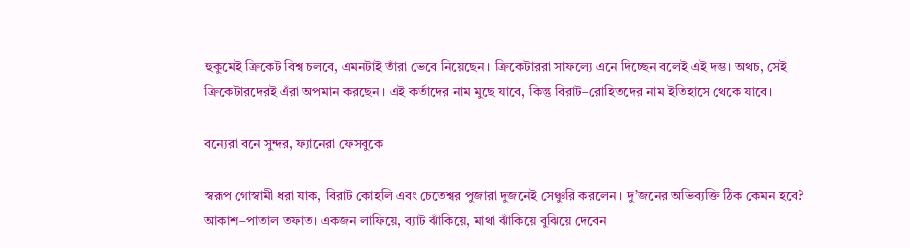হুকুমেই ক্রিকেট বিশ্ব চলবে, এমনটাই তাঁরা ভেবে নিয়েছেন। ক্রিকেটাররা সাফল্যে এনে দিচ্ছেন বলেই এই দম্ভ। অথচ, সেই ক্রিকেটারদেরই এঁরা অপমান করছেন। এই কর্তাদের নাম মুছে যাবে, কিন্তু বিরাট–রোহিতদের নাম ইতিহাসে থেকে যাবে।

বন্যেরা বনে সুন্দর, ফ্যানেরা ফেসবুকে

স্বরূপ গোস্বামী ধরা যাক, বিরাট কোহলি এবং চেতেশ্বর পুজারা দুজনেই সেঞ্চুরি করলেন। দু’জনের অভিব্যক্তি ঠিক কেমন হবে? আকাশ–পাতাল তফাত। একজন লাফিয়ে, ব্যাট ঝাঁকিয়ে, মাথা ঝাঁকিয়ে বুঝিয়ে দেবেন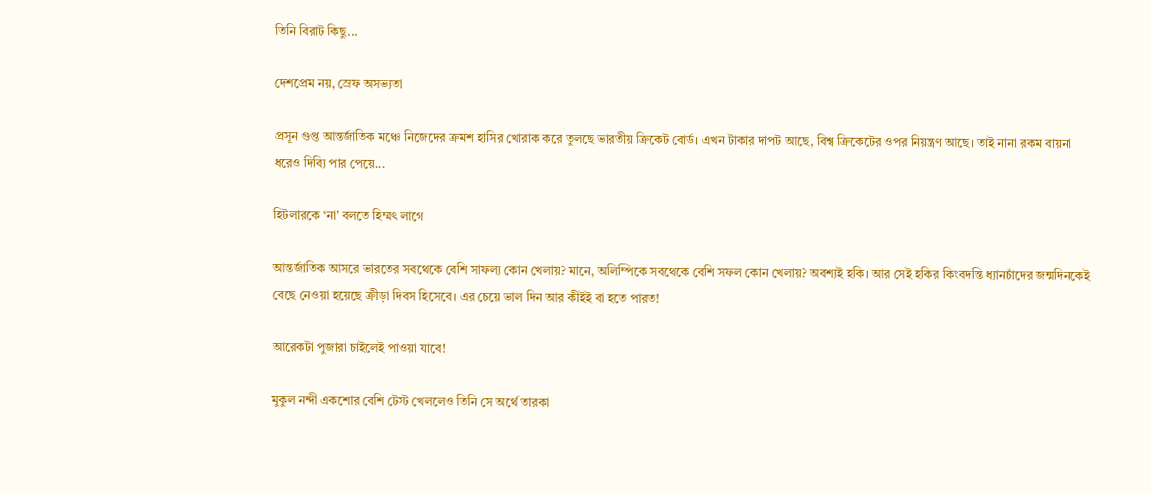তিনি বিরাট কিছু...

দেশপ্রেম নয়, স্রেফ অসভ্যতা

প্রসূন গুপ্ত আন্তর্জাতিক মঞ্চে নিজেদের ক্রমশ হাসির খোরাক করে তুলছে ভারতীয় ক্রিকেট বোর্ড। এখন টাকার দাপট আছে, বিশ্ব ক্রিকেটের ওপর নিয়ন্ত্রণ আছে। তাই নানা রকম বায়না ধরেও দিব্যি পার পেয়ে...

হিটলারকে ‘না’ বলতে হিম্মৎ লাগে

আন্তর্জাতিক আসরে ভারতের সবথেকে বেশি সাফল্য কোন খেলায়? মানে, অলিম্পিকে সবথেকে বেশি সফল কোন খেলায়? অবশ্যই হকি। আর সেই হকির কিংবদন্তি ধ্যানচাঁদের জন্মদিনকেই বেছে নেওয়া হয়েছে ক্রীড়া দিবস হিসেবে। এর চেয়ে ভাল দিন আর কীইই বা হতে পারত!

আরেকটা পুজারা চাইলেই পাওয়া যাবে!

মুকুল নন্দী ‌একশোর বেশি টেস্ট খেললেও তিনি সে অর্থে তারকা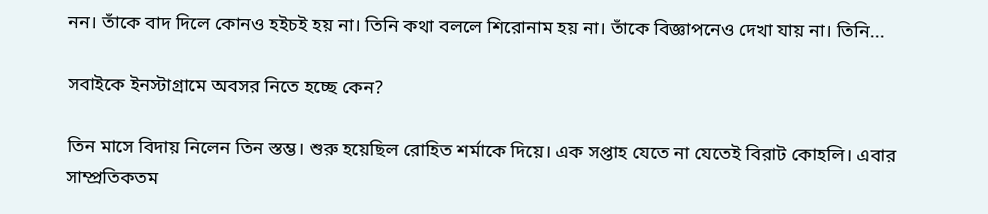নন। তাঁকে বাদ দিলে কোনও হইচই হয় না। তিনি কথা বললে শিরোনাম হয় না। তাঁকে বিজ্ঞাপনেও দেখা যায় না। তিনি...

সবাইকে ইনস্টাগ্রামে অবসর নিতে হচ্ছে কেন?

তিন মাসে বিদায় নিলেন তিন স্তম্ভ। শুরু হয়েছিল রোহিত শর্মাকে দিয়ে। এক সপ্তাহ যেতে না যেতেই বিরাট কোহলি। এবার সাম্প্রতিকতম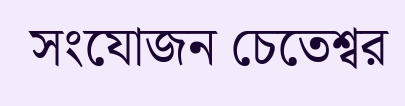সংযোজন চেতেশ্বর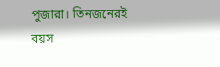পুজারা। তিনজনেরই বয়স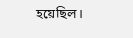হয়েছিল।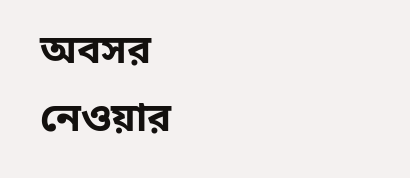অবসর নেওয়ার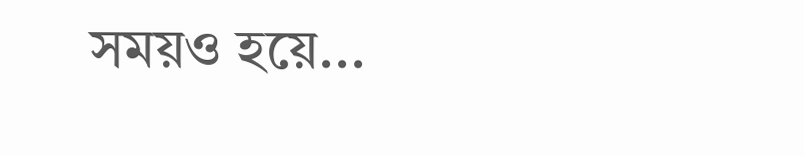সময়ও হয়ে...